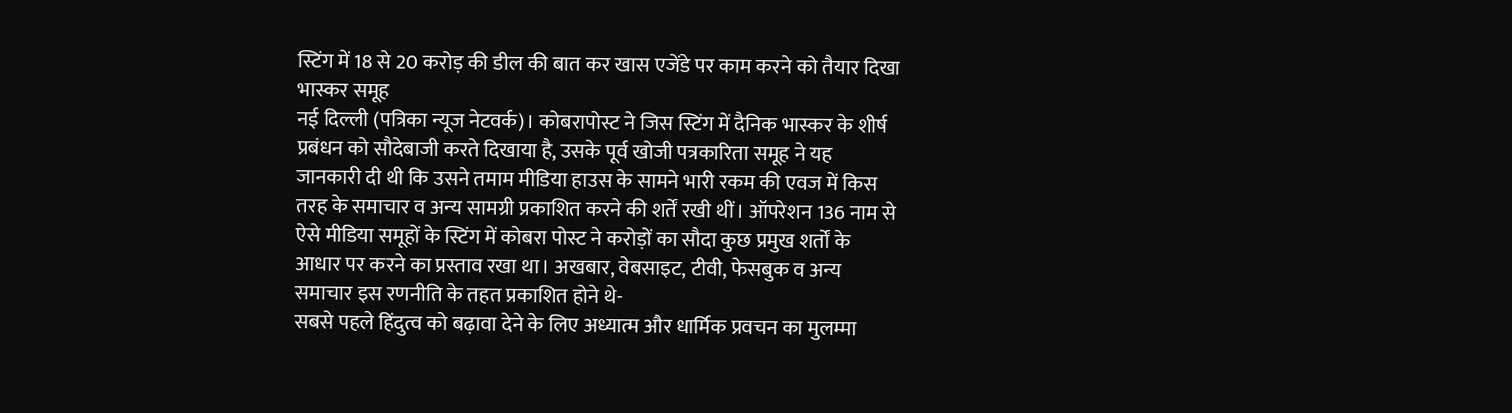स्टिंग में 18 से 20 करोड़ की डील की बात कर खास एजेंडे पर काम करने को तैयार दिखा भास्कर समूह
नई दिल्ली (पत्रिका न्यूज नेटवर्क)। कोबरापोस्ट ने जिस स्टिंग में दैनिक भास्कर के शीर्ष प्रबंधन को सौदेबाजी करते दिखाया है, उसके पूर्व खोजी पत्रकारिता समूह ने यह जानकारी दी थी कि उसने तमाम मीडिया हाउस के सामने भारी रकम की एवज में किस तरह के समाचार व अन्य सामग्री प्रकाशित करने की शर्तें रखी थीं। ऑपरेशन 136 नाम से ऐसे मीडिया समूहों के स्टिंग में कोबरा पोस्ट ने करोड़ों का सौदा कुछ प्रमुख शर्तों के आधार पर करने का प्रस्ताव रखा था। अखबार, वेबसाइट, टीवी, फेसबुक व अन्य समाचार इस रणनीति के तहत प्रकाशित होने थे-
सबसे पहले हिंदुत्व को बढ़ावा देने के लिए अध्यात्म और धार्मिक प्रवचन का मुलम्मा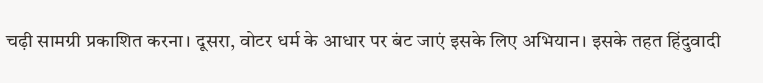चढ़ी सामग्री प्रकाशित करना। दूसरा, वोटर धर्म के आधार पर बंट जाएं इसके लिए अभियान। इसके तहत हिंदुवादी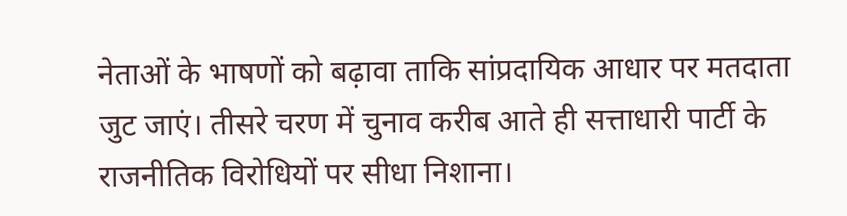नेताओं के भाषणों को बढ़ावा ताकि सांप्रदायिक आधार पर मतदाता जुट जाएं। तीसरे चरण में चुनाव करीब आते ही सत्ताधारी पार्टी के राजनीतिक विरोधियों पर सीधा निशाना।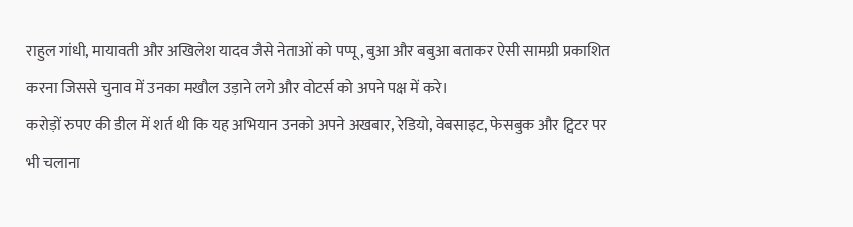राहुल गांधी, मायावती और अखिलेश यादव जैसे नेताओं को पप्पू, बुआ और बबुआ बताकर ऐसी सामग्री प्रकाशित करना जिससे चुनाव में उनका मखौल उड़ाने लगे और वोटर्स को अपने पक्ष में करे।
करोड़ों रुपए की डील में शर्त थी कि यह अभियान उनको अपने अखबार, रेडियो, वेबसाइट, फेसबुक और ट्विटर पर भी चलाना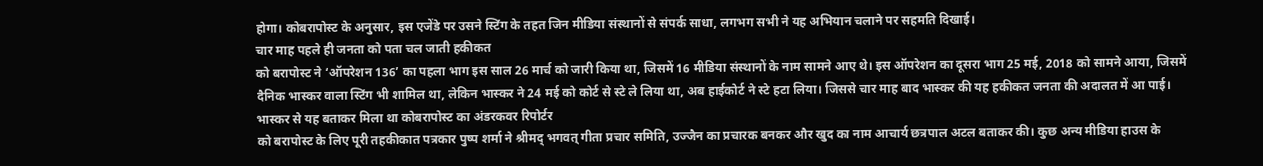होगा। कोबरापोस्ट के अनुसार, इस एजेंडे पर उसने स्टिंग के तहत जिन मीडिया संस्थानों से संपर्क साधा, लगभग सभी ने यह अभियान चलाने पर सहमति दिखाई।
चार माह पहले ही जनता को पता चल जाती हकीकत
को बरापोस्ट ने ‘ऑपरेशन 136’ का पहला भाग इस साल 26 मार्च को जारी किया था, जिसमें 16 मीडिया संस्थानों के नाम सामने आए थे। इस ऑपरेशन का दूसरा भाग 25 मई, 2018 को सामने आया, जिसमें दैनिक भास्कर वाला स्टिंग भी शामिल था, लेकिन भास्कर ने 24 मई को कोर्ट से स्टे ले लिया था, अब हाईकोर्ट ने स्टे हटा लिया। जिससे चार माह बाद भास्कर की यह हकीकत जनता की अदालत में आ पाई।
भास्कर से यह बताकर मिला था कोबरापोस्ट का अंडरकवर रिपोर्टर
को बरापोस्ट के लिए पूरी तहकीकात पत्रकार पुष्प शर्मा ने श्रीमद् भगवत् गीता प्रचार समिति, उज्जैन का प्रचारक बनकर और खुद का नाम आचार्य छत्रपाल अटल बताकर की। कुछ अन्य मीडिया हाउस के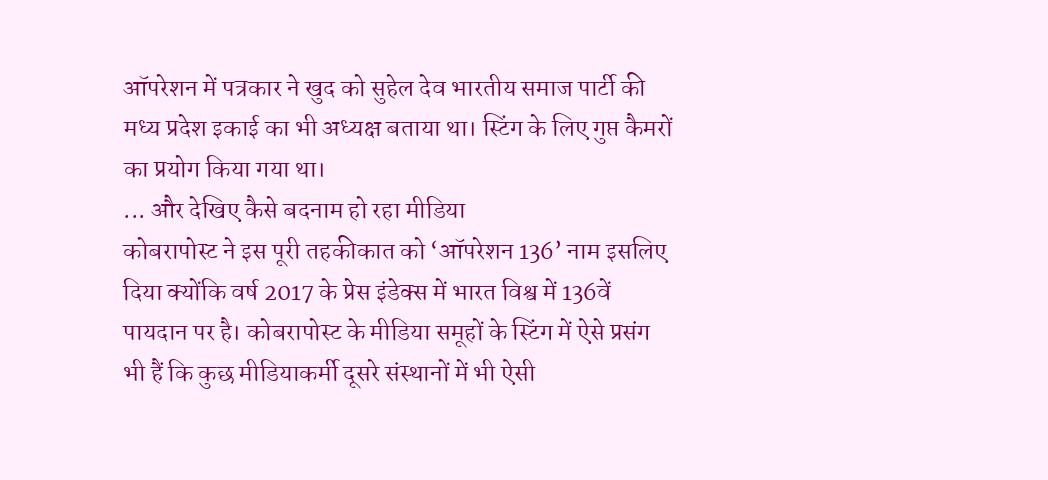ऑपरेशन में पत्रकार ने खुद को सुहेल देव भारतीय समाज पार्टी की मध्य प्रदेश इकाई का भी अध्यक्ष बताया था। स्टिंग के लिए गुप्त कैमरों का प्रयोग किया गया था।
... और देखिए कैसे बदनाम हो रहा मीडिया
कोबरापोस्ट ने इस पूरी तहकीकात को ‘ऑपरेशन 136’ नाम इसलिए दिया क्योंकि वर्ष 2017 के प्रेस इंडेक्स में भारत विश्व में 136वें पायदान पर है। कोबरापोस्ट के मीडिया समूहों के स्टिंग में ऐसे प्रसंग भी हैं कि कुछ मीडियाकर्मी दूसरे संस्थानों में भी ऐसी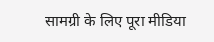सामग्री के लिए पूरा मीडिया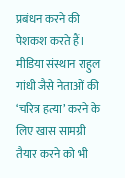प्रबंधन करने की पेशकश करते हैं। मीडिया संस्थान राहुल गांधी जैसे नेताओं की ‘चरित्र हत्या’ करने के लिए खास सामग्री तैयार करने को भी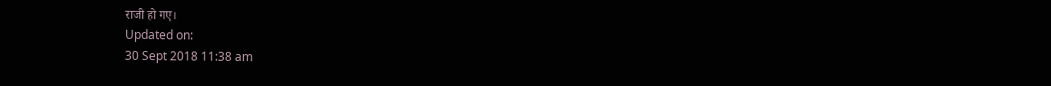राजी हो गए।
Updated on:
30 Sept 2018 11:38 am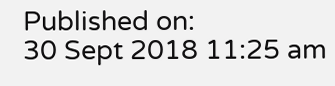Published on:
30 Sept 2018 11:25 am